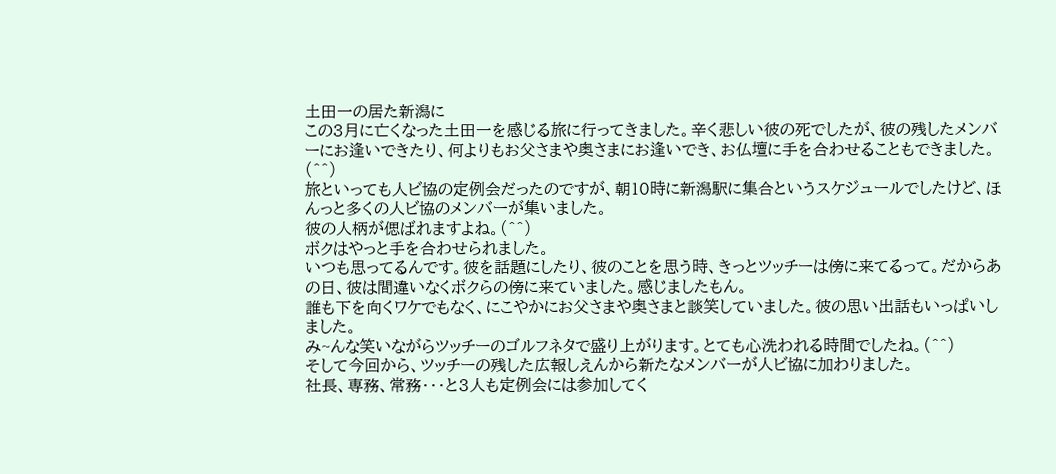土田一の居た新潟に
この3月に亡くなった土田一を感じる旅に行ってきました。辛く悲しい彼の死でしたが、彼の残したメンバーにお逢いできたり、何よりもお父さまや奥さまにお逢いでき、お仏壇に手を合わせることもできました。(^^)
旅といっても人ビ協の定例会だったのですが、朝10時に新潟駅に集合というスケジュールでしたけど、ほんっと多くの人ビ協のメンバーが集いました。
彼の人柄が偲ばれますよね。(^^)
ボクはやっと手を合わせられました。
いつも思ってるんです。彼を話題にしたり、彼のことを思う時、きっとツッチーは傍に来てるって。だからあの日、彼は間違いなくボクらの傍に来ていました。感じましたもん。
誰も下を向くワケでもなく、にこやかにお父さまや奥さまと談笑していました。彼の思い出話もいっぱいしました。
み~んな笑いながらツッチーのゴルフネタで盛り上がります。とても心洗われる時間でしたね。(^^)
そして今回から、ツッチーの残した広報しえんから新たなメンバーが人ビ協に加わりました。
社長、専務、常務・・・と3人も定例会には参加してく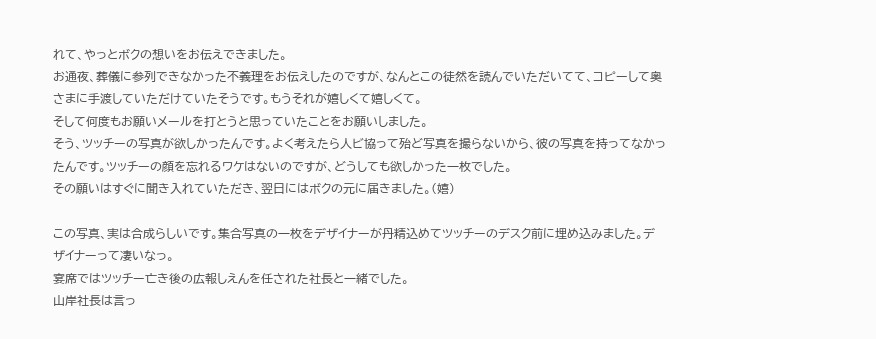れて、やっとボクの想いをお伝えできました。
お通夜、葬儀に参列できなかった不義理をお伝えしたのですが、なんとこの徒然を読んでいただいてて、コピーして奥さまに手渡していただけていたそうです。もうそれが嬉しくて嬉しくて。
そして何度もお願いメールを打とうと思っていたことをお願いしました。
そう、ツッチーの写真が欲しかったんです。よく考えたら人ビ協って殆ど写真を撮らないから、彼の写真を持ってなかったんです。ツッチーの顔を忘れるワケはないのですが、どうしても欲しかった一枚でした。
その願いはすぐに聞き入れていただき、翌日にはボクの元に届きました。(嬉)

この写真、実は合成らしいです。集合写真の一枚をデザイナーが丹精込めてツッチーのデスク前に埋め込みました。デザイナーって凄いなっ。
宴席ではツッチー亡き後の広報しえんを任された社長と一緒でした。
山岸社長は言っ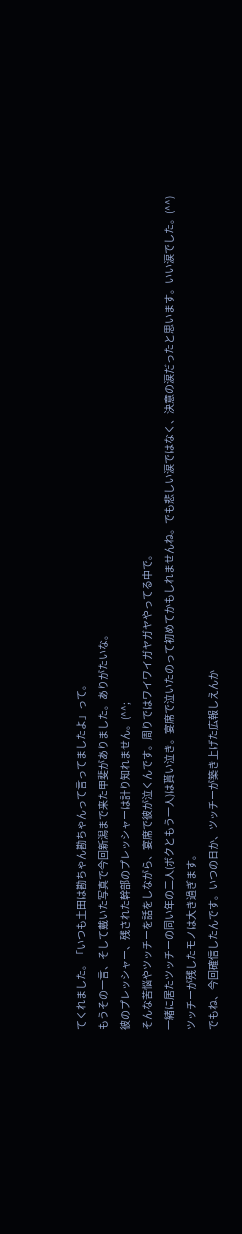てくれました。「いつも土田は勘ちゃん勘ちゃんって言ってましたよ」って。
もうその一言、そして戴いた写真で今回新潟まで来た甲斐がありました。ありがたいな。
彼のプレッシャー、残された幹部のプレッシャーは計り知れません。(^^;
そんな苦悩やツッチーを話をしながら、宴席で彼が泣くんです。周りではワイワイガヤガヤやってる中で。
一緒に居たツッチーの同い年の二人(ボクともう一人)は貰い泣き。宴席で泣いたのって初めてかもしれませんね。でも悲しい涙ではなく、決意の涙だったと思います。いい涙でした。(^^)
ツッチーが残したモノは大き過ぎます。
でもね、今回確信したんです。いつの日か、ツッチーが築き上げた広報しえんか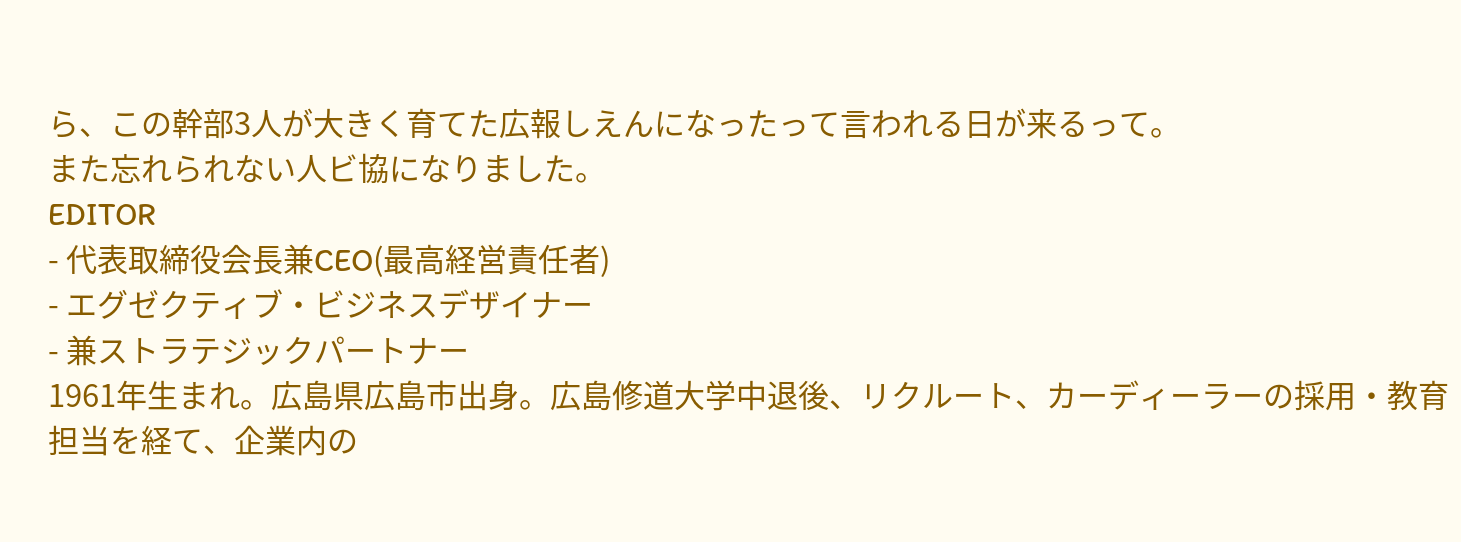ら、この幹部3人が大きく育てた広報しえんになったって言われる日が来るって。
また忘れられない人ビ協になりました。
EDITOR
- 代表取締役会長兼CEO(最高経営責任者)
- エグゼクティブ・ビジネスデザイナー
- 兼ストラテジックパートナー
1961年生まれ。広島県広島市出身。広島修道大学中退後、リクルート、カーディーラーの採用・教育担当を経て、企業内の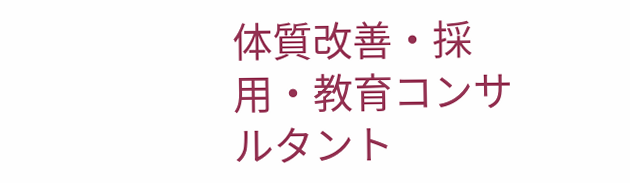体質改善・採用・教育コンサルタント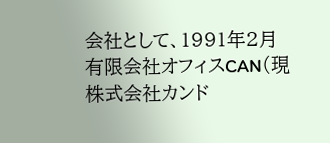会社として、1991年2月有限会社オフィスCAN(現 株式会社カンド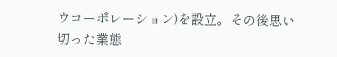ウコーポレーション)を設立。その後思い切った業態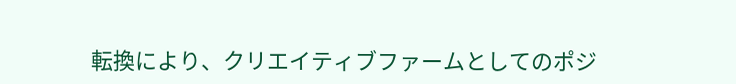転換により、クリエイティブファームとしてのポジ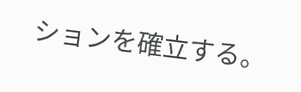ションを確立する。